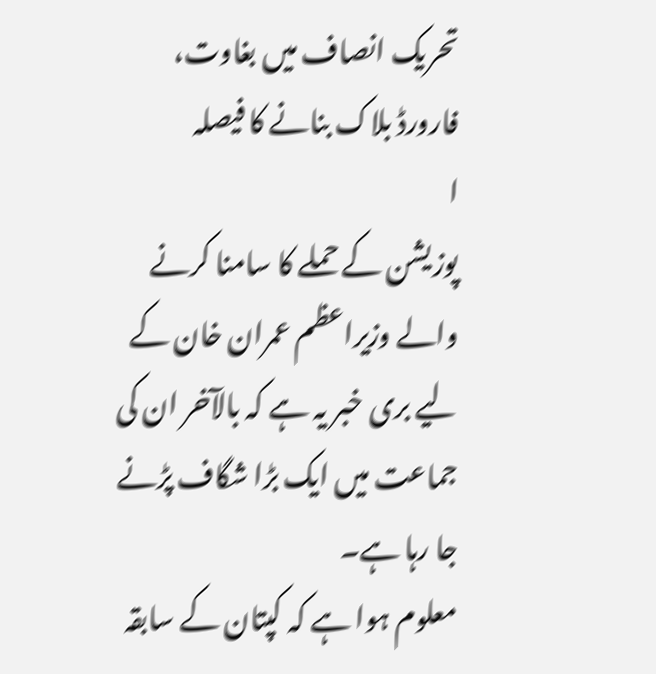تحریک انصاف میں بغاوت، فارورڈ بلاک بنانے کا فیصلہ
ا
پوزیشن کے حملے کا سامنا کرنے والے وزیراعظم عمران خان کے لیے بری خبر یہ ہے کہ بالآخر ان کی جماعت میں ایک بڑا شگاف پڑنے جا رہا ہے۔
معلوم ہوا ہے کہ کپتان کے سابقہ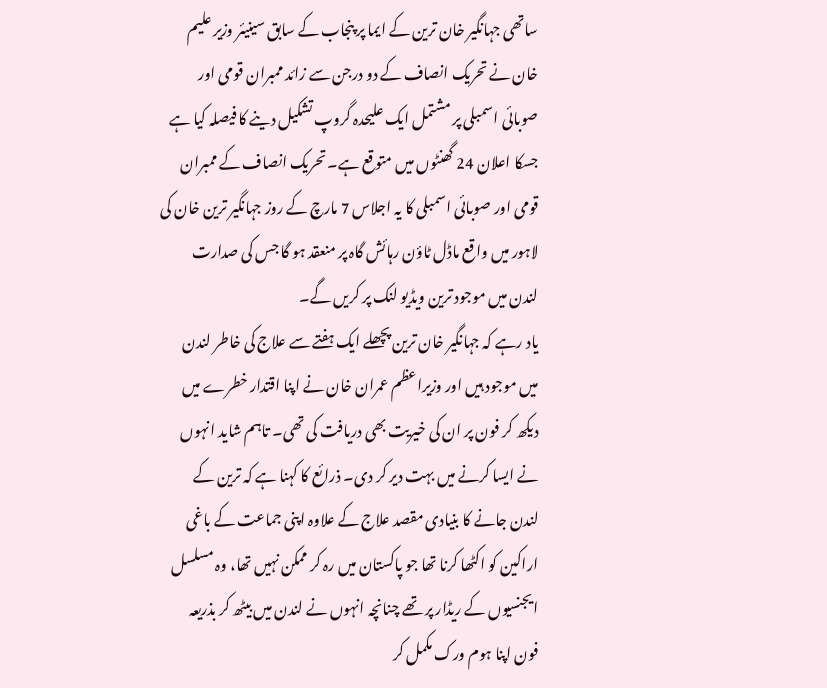ساتھی جہانگیر خان ترین کے ایما پر پنجاب کے سابق سینیئر وزیر علیم خان نے تحریک انصاف کے دو درجن سے زائد ممبران قومی اور صوبائی اسمبلی پر مشتمل ایک علیحدہ گروپ تشکیل دینے کا فیصلہ کیا ہے جسکا اعلان 24 گھنٹوں میں متوقع ہے۔ تحریک انصاف کے ممبران قومی اور صوبائی اسمبلی کا یہ اجلاس 7 مارچ کے روز جہانگیر ترین خان کی لاہور میں واقع ماڈل ٹاؤن رہائش گاہ پر منعقد ہو گا جس کی صدارت لندن میں موجود ترین ویڈیو لنک پر کریں گے۔
یاد رہے کہ جہانگیر خان ترین پچھلے ایک ہفتے سے علاج کی خاطر لندن میں موجود ہیں اور وزیراعظم عمران خان نے اپنا اقتدار خطرے میں دیکھ کر فون پر ان کی خیریت بھی دریافت کی تھی۔ تاہم شاید انہوں نے ایسا کرنے میں بہت دیر کر دی۔ ذرائع کا کہنا ہے کہ ترین کے لندن جانے کا بنیادی مقصد علاج کے علاوہ اپنی جماعت کے باغی اراکین کو اکٹھا کرنا تھا جو پاکستان میں رہ کر ممکن نہیں تھا، وہ مسلسل ایجنسیوں کے ریڈار پر تھے چنانچہ انہوں نے لندن میں بیٹھ کر بذریعہ فون اپنا ہوم ورک مکمل کر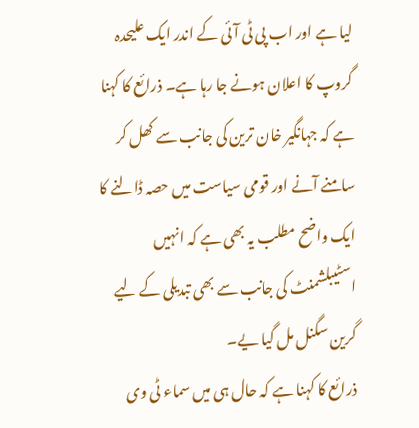لیا ہے اور اب پی ٹی آئی کے اندر ایک علیحدہ گروپ کا اعلان ہونے جا رہا ہے۔ ذرائع کا کہنا ہے کہ جہانگیر خان ترین کی جانب سے کھل کر سامنے آنے اور قومی سیاست میں حصہ ڈالنے کا ایک واضح مطلب یہ بھی ہے کہ انہیں اسٹیبلشمنٹ کی جانب سے بھی تبدیلی کے لیے گرین سگنل مل گیا یے۔
ذرائع کا کہنا ہے کہ حال ہی میں سماء ٹی وی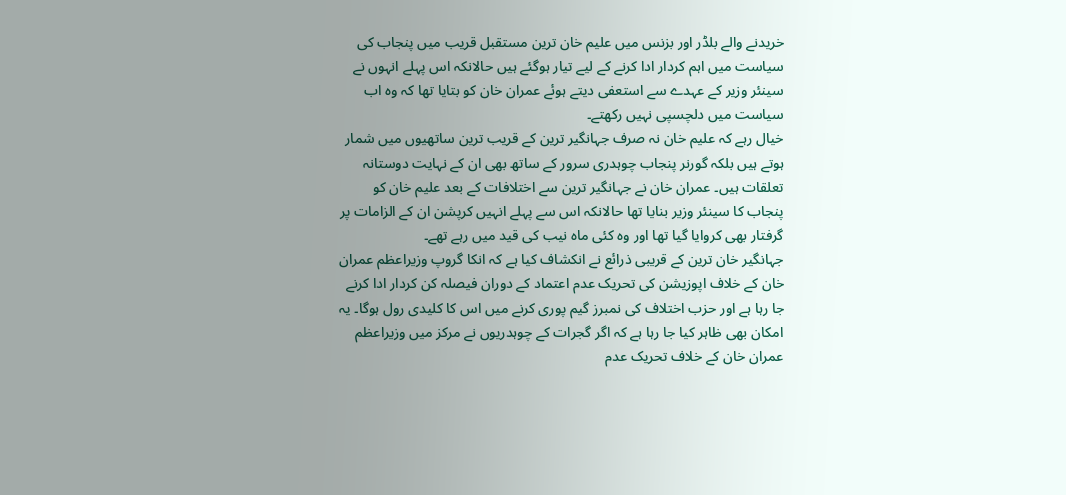خریدنے والے بلڈر اور بزنس میں علیم خان ترین مستقبل قریب میں پنجاب کی سیاست میں اہم کردار ادا کرنے کے لیے تیار ہوگئے ہیں حالانکہ اس پہلے انہوں نے سینئر وزیر کے عہدے سے استعفی دیتے ہوئے عمران خان کو بتایا تھا کہ وہ اب سیاست میں دلچسپی نہیں رکھتے۔
خیال رہے کہ علیم خان نہ صرف جہانگیر ترین کے قریب ترین ساتھیوں میں شمار ہوتے ہیں بلکہ گورنر پنجاب چوہدری سرور کے ساتھ بھی ان کے نہایت دوستانہ تعلقات ہیں۔ عمران خان نے جہانگیر ترین سے اختلافات کے بعد علیم خان کو پنجاب کا سینئر وزیر بنایا تھا حالانکہ اس سے پہلے انہیں کرپشن ان کے الزامات پر گرفتار بھی کروایا گیا تھا اور وہ کئی ماہ نیب کی قید میں رہے تھے۔
جہانگیر خان ترین کے قریبی ذرائع نے انکشاف کیا ہے کہ انکا گروپ وزیراعظم عمران خان کے خلاف اپوزیشن کی تحریک عدم اعتماد کے دوران فیصلہ کن کردار ادا کرنے جا رہا ہے اور حزب اختلاف کی نمبرز گیم پوری کرنے میں اس کا کلیدی رول ہوگا۔ یہ امکان بھی ظاہر کیا جا رہا ہے کہ اگر گجرات کے چوہدریوں نے مرکز میں وزیراعظم عمران خان کے خلاف تحریک عدم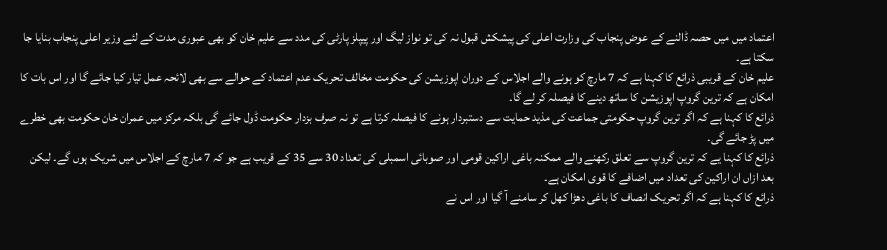اعتماد میں میں حصہ ڈالنے کے عوض پنجاب کی وزارت اعلی کی پیشکش قبول نہ کی تو نواز لیگ اور پیپلز پارٹی کی مدد سے علیم خان کو بھی عبوری مدت کے لئے وزیر اعلی پنجاب بنایا جا سکتا ہے۔
علیم خان کے قریبی ذرائع کا کہنا ہے کہ 7 مارچ کو ہونے والے اجلاس کے دوران اپوزیشن کی حکومت مخالف تحریک عدم اعتماد کے حوالے سے بھی لائحہ عمل تیار کیا جائے گا اور اس بات کا امکان ہے کہ ترین گروپ اپوزیشن کا ساتھ دینے کا فیصلہ کر لے گا۔
ذرائع کا کہنا ہے کہ اگر ترین گروپ حکومتی جماعت کی مذید حمایت سے دستبردار ہونے کا فیصلہ کرتا ہے تو نہ صرف بزدار حکومت ڈول جائے گی بلکہ مرکز میں عمران خان حکومت بھی خطرے میں پڑ جائے گی۔
ذرائع کا کہنا یے کہ ترین گروپ سے تعلق رکھنے والے ممکنہ باغی اراکین قومی اور صوبائی اسمبلی کی تعداد 30 سے 35 کے قریب ہے جو کہ 7 مارچ کے اجلاس میں شریک ہوں گے۔ لیکن بعد ازاں ان اراکین کی تعداد میں اضافے کا قوی امکان ہے۔
ذرائع کا کہنا ہے کہ اگر تحریک انصاف کا باغی دھڑا کھل کر سامنے آ گیا اور اس نے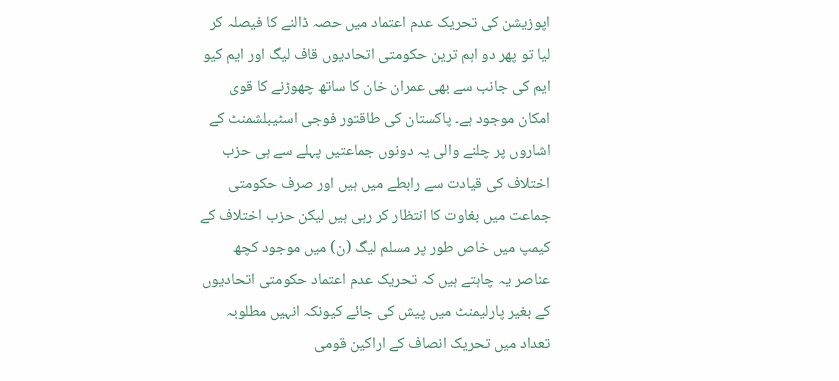اپوزیشن کی تحریک عدم اعتماد میں حصہ ڈالنے کا فیصلہ کر لیا تو پھر دو اہم ترین حکومتی اتحادیوں قاف لیگ اور ایم کیو ایم کی جانب سے بھی عمران خان کا ساتھ چھوڑنے کا قوی امکان موجود ہے۔ پاکستان کی طاقتور فوجی اسٹیبلشمنٹ کے اشاروں پر چلنے والی یہ دونوں جماعتیں پہلے سے ہی حزب اختلاف کی قیادت سے رابطے میں ہیں اور صرف حکومتی جماعت میں بغاوت کا انتظار کر رہی ہیں لیکن حزب اختلاف کے کیمپ میں خاص طور پر مسلم لیگ (ن) میں موجود کچھ عناصر یہ چاہتے ہیں کہ تحریک عدم اعتماد حکومتی اتحادیوں کے بغیر پارلیمنٹ میں پیش کی جائے کیونکہ انہیں مطلوبہ تعداد میں تحریک انصاف کے اراکین قومی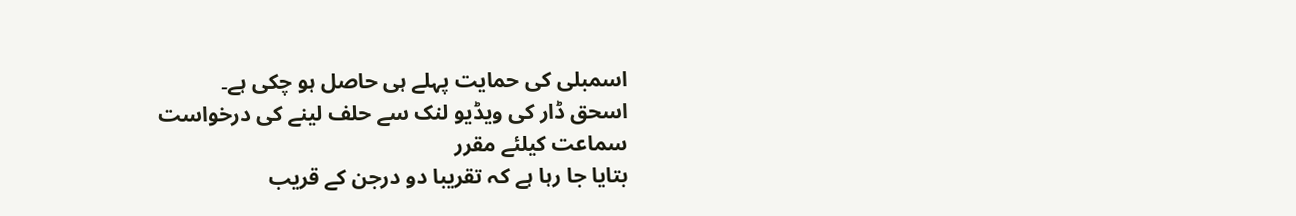اسمبلی کی حمایت پہلے ہی حاصل ہو چکی ہے۔
اسحق ڈار کی ویڈیو لنک سے حلف لینے کی درخواست سماعت کیلئے مقرر
بتایا جا رہا ہے کہ تقریبا دو درجن کے قریب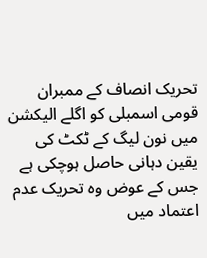تحریک انصاف کے ممبران قومی اسمبلی کو اگلے الیکشن میں نون لیگ کے ٹکٹ کی یقین دہانی حاصل ہوچکی ہے جس کے عوض وہ تحریک عدم اعتماد میں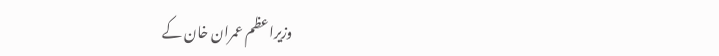وزیراعظم عمران خان کے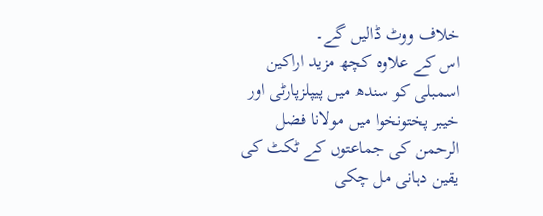خلاف ووٹ ڈالیں گے۔
اس کے علاوہ کچھ مزید اراکین اسمبلی کو سندھ میں پیپلزپارٹی اور خیبر پختونخوا میں مولانا فضل الرحمن کی جماعتوں کے ٹکٹ کی یقین دہانی مل چکی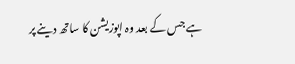ہے جس کے بعد وہ اپوزیشن کا ساتھ دینے پر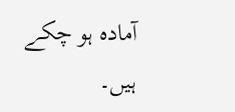آمادہ ہو چکے ہیں۔